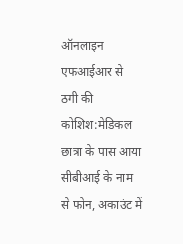ऑनलाइन एफआईआर से ठगी की कोशिश:मेडिकल छात्रा के पास आया सीबीआई के नाम से फोन, अकाउंट में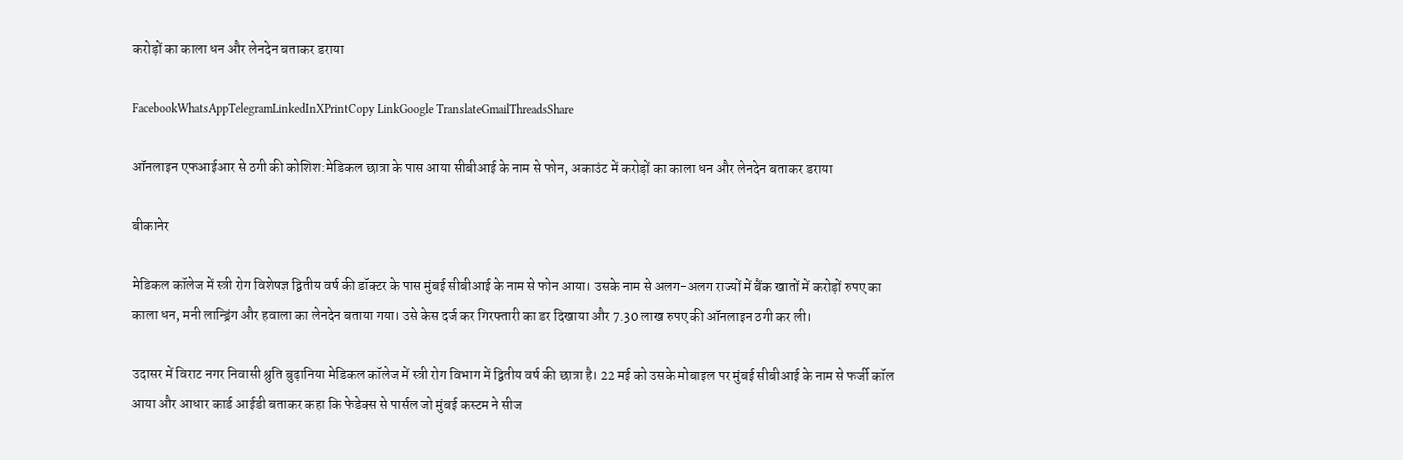करोड़ों का काला धन और लेनदेन बताकर डराया

FacebookWhatsAppTelegramLinkedInXPrintCopy LinkGoogle TranslateGmailThreadsShare

ऑनलाइन एफआईआर से ठगी की कोशिश:मेडिकल छात्रा के पास आया सीबीआई के नाम से फोन, अकाउंट में करोड़ों का काला धन और लेनदेन बताकर डराया

बीकानेर

मेडिकल कॉलेज में स्त्री रोग विशेषज्ञ द्वितीय वर्ष की डॉक्टर के पास मुंबई सीबीआई के नाम से फोन आया। उसके नाम से अलग-अलग राज्यों में बैंक खातों में करोड़ों रुपए का काला धन, मनी लान्ड्रिंग और हवाला का लेनदेन बताया गया। उसे केस दर्ज कर गिरफ्तारी का डर दिखाया और 7.30 लाख रुपए की ऑनलाइन ठगी कर ली।

उदासर में विराट नगर निवासी श्रुति बुढ़ानिया मेडिकल कॉलेज में स्त्री रोग विभाग में द्वितीय वर्ष की छात्रा है। 22 मई को उसके मोबाइल पर मुंबई सीबीआई के नाम से फर्जी कॉल आया और आधार कार्ड आईडी बताकर कहा कि फेडेक्स से पार्सल जो मुंबई कस्टम ने सीज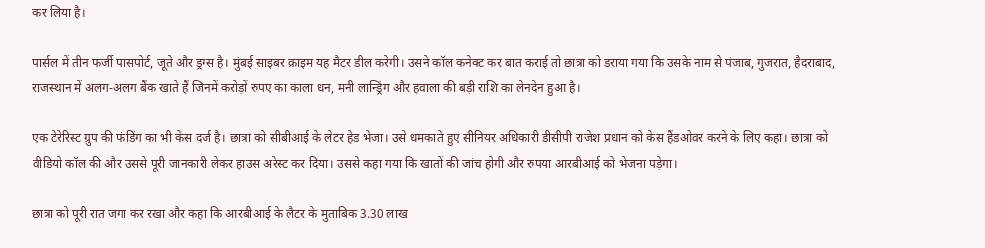कर लिया है।

पार्सल में तीन फर्जी पासपोर्ट, जूते और ड्रग्स है। मुंबई साइबर क्राइम यह मैटर डील करेगी। उसने कॉल कनेक्ट कर बात कराई तो छात्रा को डराया गया कि उसके नाम से पंजाब, गुजरात, हैदराबाद, राजस्थान में अलग-अलग बैंक खाते हैं जिनमें करोड़ों रुपए का काला धन, मनी लान्ड्रिंग और हवाला की बड़ी राशि का लेनदेन हुआ है।

एक टेरेरिस्ट ग्रुप की फंडिंग का भी केस दर्ज है। छात्रा को सीबीआई के लेटर हेड भेजा। उसे धमकाते हुए सीनियर अधिकारी डीसीपी राजेश प्रधान को केस हैंडओवर करने के लिए कहा। छात्रा को वीडियो कॉल की और उससे पूरी जानकारी लेकर हाउस अरेस्ट कर दिया। उससे कहा गया कि खातों की जांच होगी और रुपया आरबीआई को भेजना पड़ेगा।

छात्रा को पूरी रात जगा कर रखा और कहा कि आरबीआई के लैटर के मुताबिक 3.30 लाख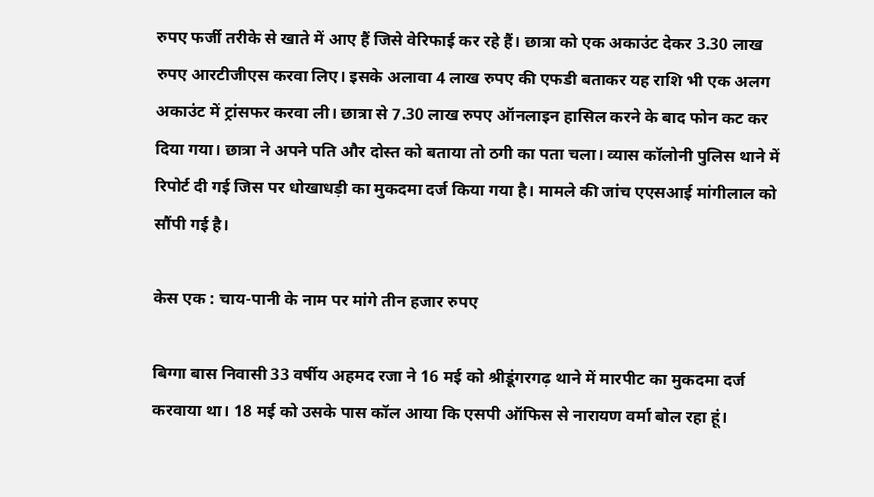रुपए फर्जी तरीके से खाते में आए हैं जिसे वेरिफाई कर रहे हैं। छात्रा को एक अकाउंट देकर 3.30 लाख रुपए आरटीजीएस करवा लिए। इसके अलावा 4 लाख रुपए की एफडी बताकर यह राशि भी एक अलग अकाउंट में ट्रांसफर करवा ली। छात्रा से 7.30 लाख रुपए ऑनलाइन हासिल करने के बाद फोन कट कर दिया गया। छात्रा ने अपने पति और दोस्त को बताया तो ठगी का पता चला। व्यास कॉलोनी पुलिस थाने में रिपोर्ट दी गई जिस पर धोखाधड़ी का मुकदमा दर्ज किया गया है। मामले की जांच एएसआई मांगीलाल को सौंपी गई है।

केस एक : चाय-पानी के नाम पर मांगे तीन हजार रुपए

बिग्गा बास निवासी 33 वर्षीय अहमद रजा ने 16 मई को श्रीडूंगरगढ़ थाने में मारपीट का मुकदमा दर्ज करवाया था। 18 मई को उसके पास कॉल आया कि एसपी ऑफिस से नारायण वर्मा बोल रहा हूं।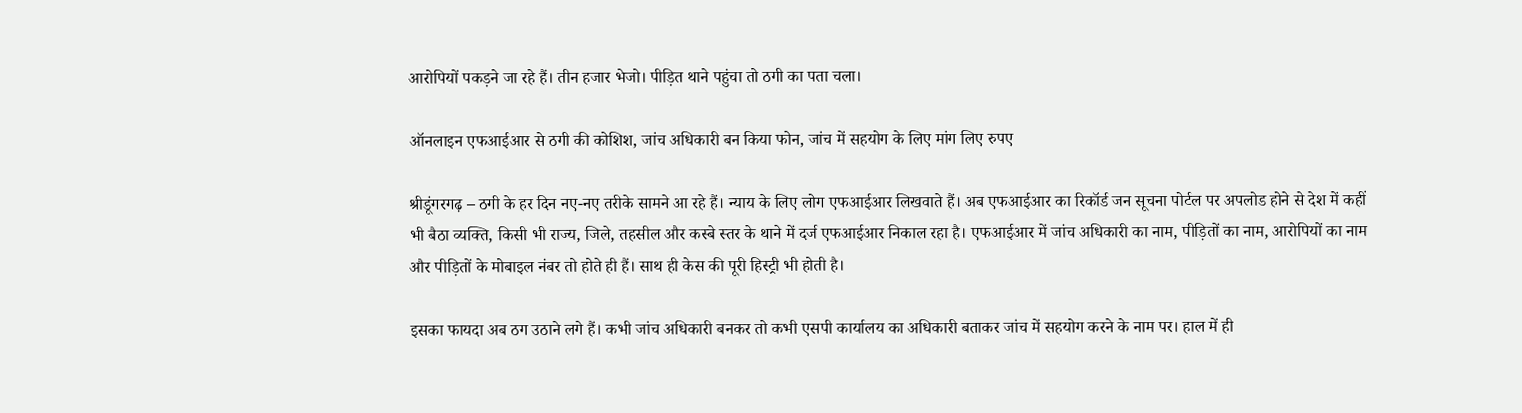आरोपियों पकड़ने जा रहे हैं। तीन हजार भेजो। पीड़ित थाने पहुंचा तो ठगी का पता चला।

ऑनलाइन एफआईआर से ठगी की कोशिश, जांच अधिकारी बन किया फोन, जांच में सहयोग के लिए मांग लिए रुपए

श्रीडूंगरगढ़ – ठगी के हर दिन नए-नए तरीके सामने आ रहे हैं। न्याय के लिए लोग एफआईआर लिखवाते हैं। अब एफआईआर का रिकॉर्ड जन सूचना पोर्टल पर अपलोड होने से देश में कहीं भी बैठा व्यक्ति, किसी भी राज्य, जिले, तहसील और कस्बे स्तर के थाने में दर्ज एफआईआर निकाल रहा है। एफआईआर में जांच अधिकारी का नाम, पीड़ितों का नाम, आरोपियों का नाम और पीड़ितों के मोबाइल नंबर तो होते ही हैं। साथ ही केस की पूरी हिस्ट्री भी होती है।

इसका फायदा अब ठग उठाने लगे हैं। कभी जांच अधिकारी बनकर तो कभी एसपी कार्यालय का अधिकारी बताकर जांच में सहयोग करने के नाम पर। हाल में ही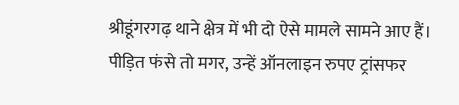श्रीडूंगरगढ़ थाने क्षेत्र में भी दो ऐसे मामले सामने आए हैं। पीड़ित फंसे तो मगर, उन्हें ऑनलाइन रुपए ट्रांसफर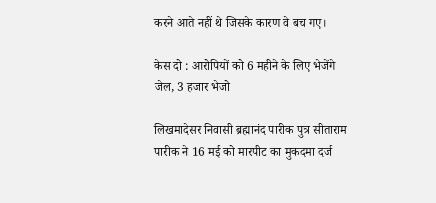करने आते नहीं थे जिसके कारण वे बच गए।

केस दो : आरोपियों को 6 महीने के लिए भेजेंगे जेल, 3 हजार भेजो

लिखमादेसर निवासी ब्रह्मानंद पारीक पुत्र सीताराम पारीक ने 16 मई को मारपीट का मुकदमा दर्ज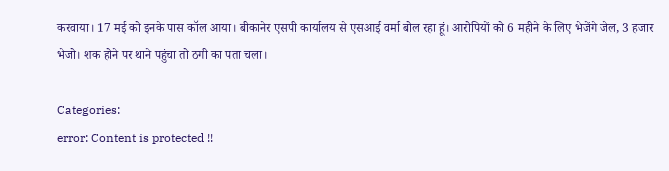करवाया। 17 मई को इनके पास कॉल आया। बीकानेर एसपी कार्यालय से एसआई वर्मा बोल रहा हूं। आरोपियों को 6 महीने के लिए भेजेंगे जेल, 3 हजार भेजो। शक होने पर थाने पहुंचा तो ठगी का पता चला।

Categories:
error: Content is protected !!